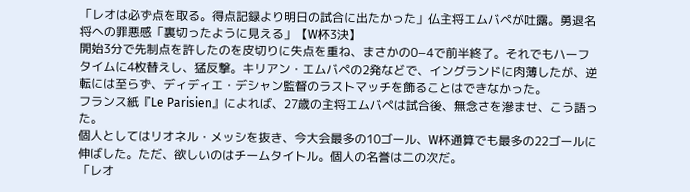「レオは必ず点を取る。得点記録より明日の試合に出たかった」仏主将エムバペが吐露。勇退名将への罪悪感「裏切ったように見える」【W杯3決】
開始3分で先制点を許したのを皮切りに失点を重ね、まさかの0−4で前半終了。それでもハーフタイムに4枚替えし、猛反撃。キリアン・エムバペの2発などで、イングランドに肉薄したが、逆転には至らず、ディディエ・デシャン監督のラストマッチを飾ることはできなかった。
フランス紙『Le Parisien』によれば、27歳の主将エムバペは試合後、無念さを滲ませ、こう語った。
個人としてはリオネル・メッシを抜き、今大会最多の10ゴール、W杯通算でも最多の22ゴールに伸ばした。ただ、欲しいのはチームタイトル。個人の名誉は二の次だ。
「レオ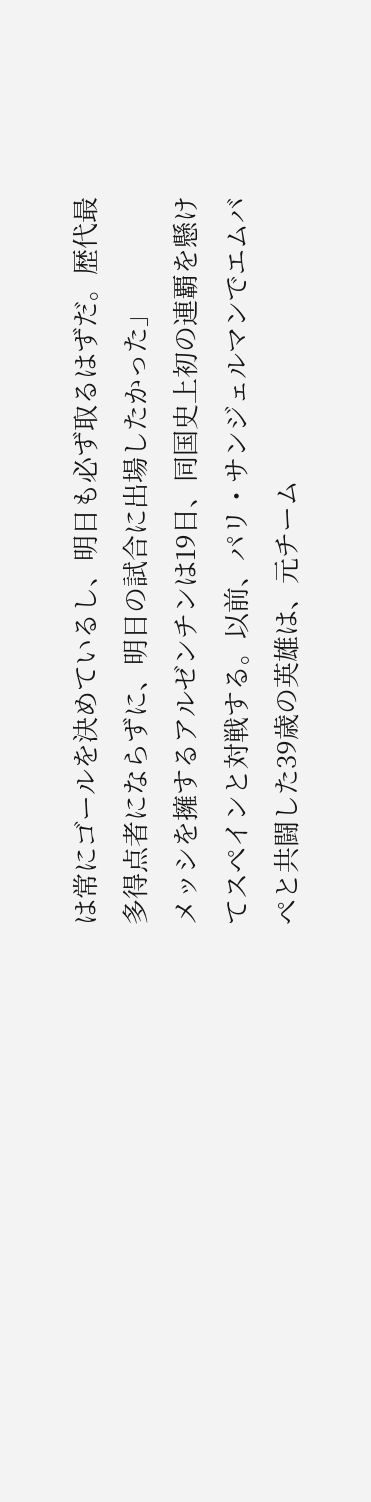は常にゴールを決めているし、明日も必ず取るはずだ。歴代最多得点者にならずに、明日の試合に出場したかった」
メッシを擁するアルゼンチンは19日、同国史上初の連覇を懸けてスペインと対戦する。以前、パリ・サンジェルマンでエムバペと共闘した39歳の英雄は、元チーム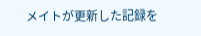メイトが更新した記録を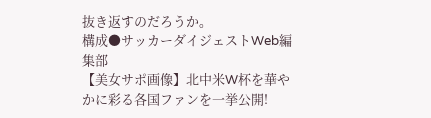抜き返すのだろうか。
構成●サッカーダイジェストWeb編集部
【美女サポ画像】北中米W杯を華やかに彩る各国ファンを一挙公開!